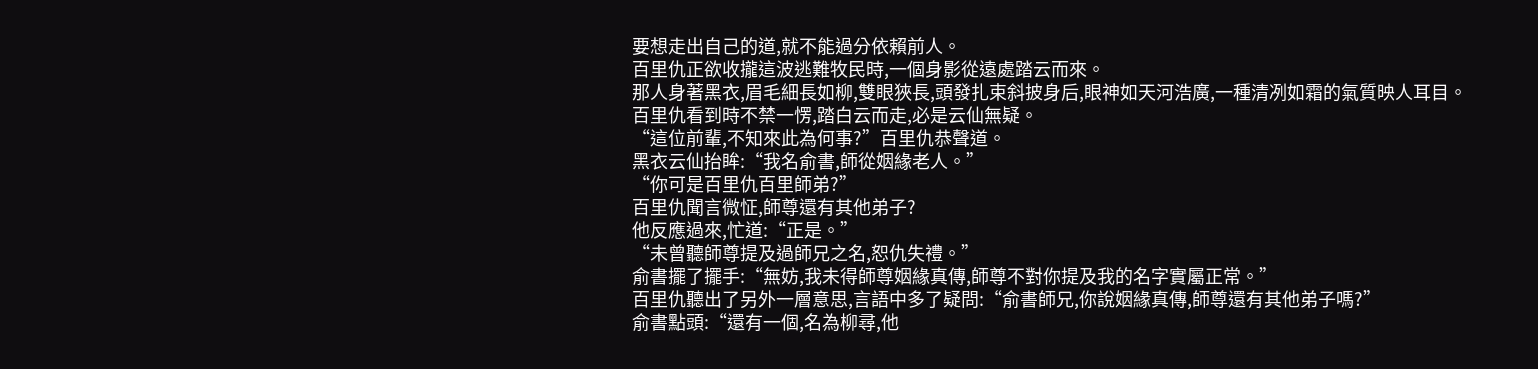要想走出自己的道,就不能過分依賴前人。
百里仇正欲收攏這波逃難牧民時,一個身影從遠處踏云而來。
那人身著黑衣,眉毛細長如柳,雙眼狹長,頭發扎束斜披身后,眼神如天河浩廣,一種清冽如霜的氣質映人耳目。
百里仇看到時不禁一愣,踏白云而走,必是云仙無疑。
“這位前輩,不知來此為何事?”百里仇恭聲道。
黑衣云仙抬眸:“我名俞書,師從姻緣老人。”
“你可是百里仇百里師弟?”
百里仇聞言微怔,師尊還有其他弟子?
他反應過來,忙道:“正是。”
“未曾聽師尊提及過師兄之名,恕仇失禮。”
俞書擺了擺手:“無妨,我未得師尊姻緣真傳,師尊不對你提及我的名字實屬正常。”
百里仇聽出了另外一層意思,言語中多了疑問:“俞書師兄,你說姻緣真傳,師尊還有其他弟子嗎?”
俞書點頭:“還有一個,名為柳尋,他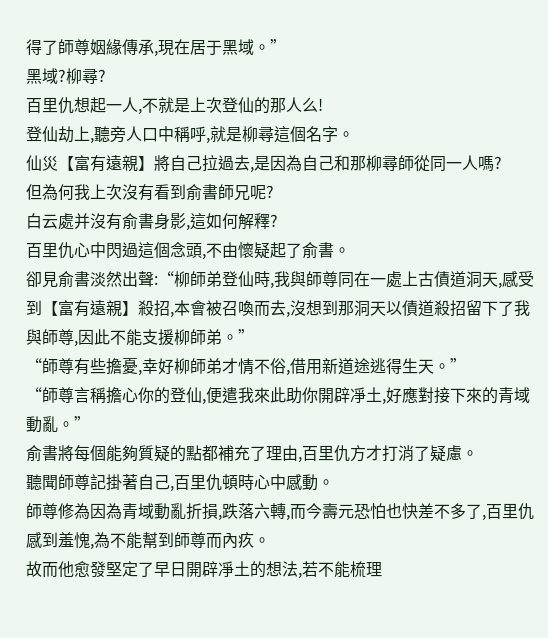得了師尊姻緣傳承,現在居于黑域。”
黑域?柳尋?
百里仇想起一人,不就是上次登仙的那人么!
登仙劫上,聽旁人口中稱呼,就是柳尋這個名字。
仙災【富有遠親】將自己拉過去,是因為自己和那柳尋師從同一人嗎?
但為何我上次沒有看到俞書師兄呢?
白云處并沒有俞書身影,這如何解釋?
百里仇心中閃過這個念頭,不由懷疑起了俞書。
卻見俞書淡然出聲:“柳師弟登仙時,我與師尊同在一處上古債道洞天,感受到【富有遠親】殺招,本會被召喚而去,沒想到那洞天以債道殺招留下了我與師尊,因此不能支援柳師弟。”
“師尊有些擔憂,幸好柳師弟才情不俗,借用新道途逃得生天。”
“師尊言稱擔心你的登仙,便遣我來此助你開辟凈土,好應對接下來的青域動亂。”
俞書將每個能夠質疑的點都補充了理由,百里仇方才打消了疑慮。
聽聞師尊記掛著自己,百里仇頓時心中感動。
師尊修為因為青域動亂折損,跌落六轉,而今壽元恐怕也快差不多了,百里仇感到羞愧,為不能幫到師尊而內疚。
故而他愈發堅定了早日開辟凈土的想法,若不能梳理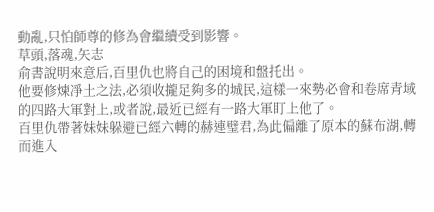動亂,只怕師尊的修為會繼續受到影響。
草頭,落魂,矢志
俞書說明來意后,百里仇也將自己的困境和盤托出。
他要修煉凈土之法,必須收攏足夠多的城民,這樣一來勢必會和卷席青域的四路大軍對上,或者說,最近已經有一路大軍盯上他了。
百里仇帶著妹妹躲避已經六轉的赫連璧君,為此偏離了原本的蘇布湖,轉而進入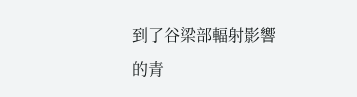到了谷梁部輻射影響的青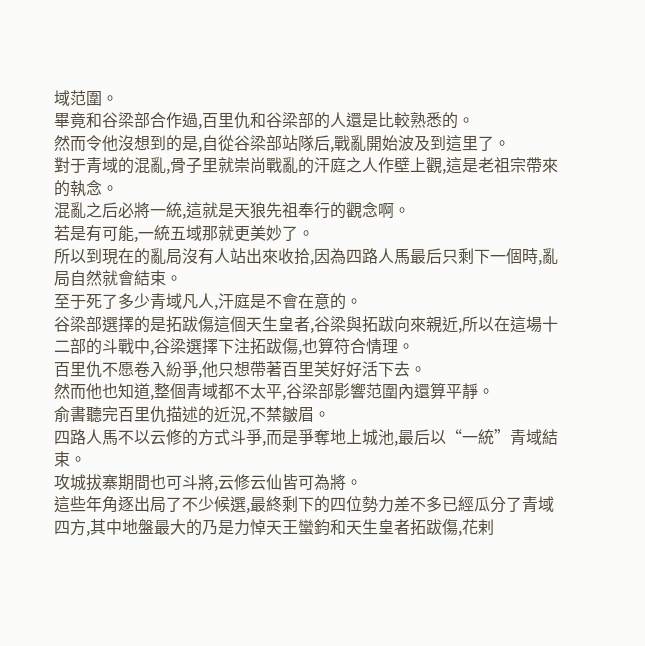域范圍。
畢竟和谷梁部合作過,百里仇和谷梁部的人還是比較熟悉的。
然而令他沒想到的是,自從谷梁部站隊后,戰亂開始波及到這里了。
對于青域的混亂,骨子里就崇尚戰亂的汗庭之人作壁上觀,這是老祖宗帶來的執念。
混亂之后必將一統,這就是天狼先祖奉行的觀念啊。
若是有可能,一統五域那就更美妙了。
所以到現在的亂局沒有人站出來收拾,因為四路人馬最后只剩下一個時,亂局自然就會結束。
至于死了多少青域凡人,汗庭是不會在意的。
谷梁部選擇的是拓跋傷這個天生皇者,谷梁與拓跋向來親近,所以在這場十二部的斗戰中,谷梁選擇下注拓跋傷,也算符合情理。
百里仇不愿卷入紛爭,他只想帶著百里芙好好活下去。
然而他也知道,整個青域都不太平,谷梁部影響范圍內還算平靜。
俞書聽完百里仇描述的近況,不禁皺眉。
四路人馬不以云修的方式斗爭,而是爭奪地上城池,最后以“一統”青域結束。
攻城拔寨期間也可斗將,云修云仙皆可為將。
這些年角逐出局了不少候選,最終剩下的四位勢力差不多已經瓜分了青域四方,其中地盤最大的乃是力悼天王蠻鈞和天生皇者拓跋傷,花剌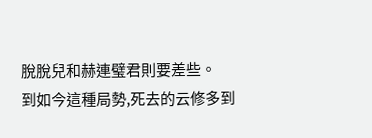脫脫兒和赫連璧君則要差些。
到如今這種局勢,死去的云修多到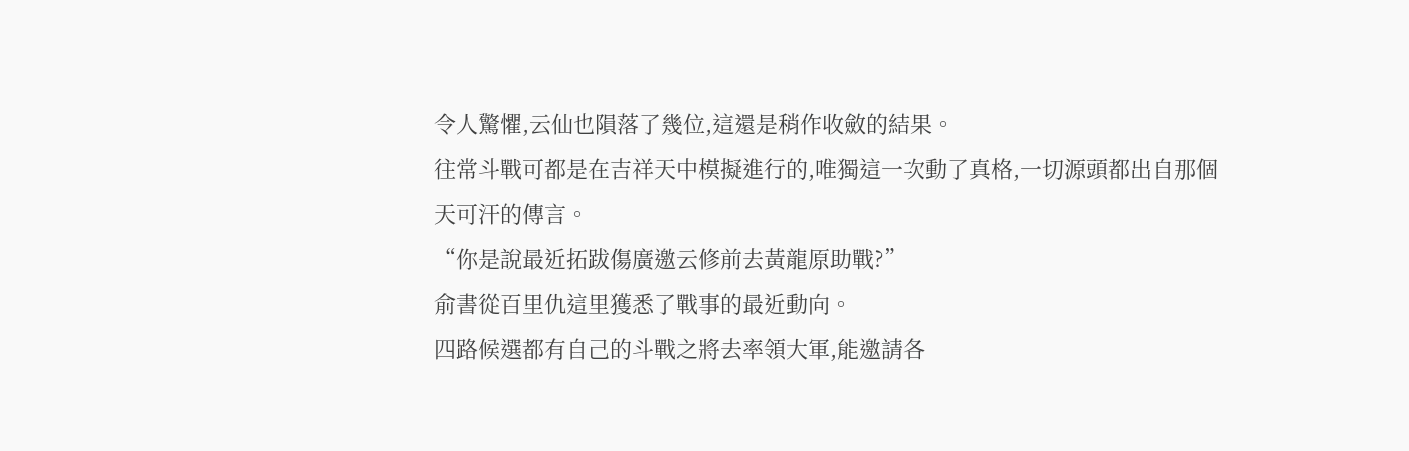令人驚懼,云仙也隕落了幾位,這還是稍作收斂的結果。
往常斗戰可都是在吉祥天中模擬進行的,唯獨這一次動了真格,一切源頭都出自那個天可汗的傳言。
“你是說最近拓跋傷廣邀云修前去黃龍原助戰?”
俞書從百里仇這里獲悉了戰事的最近動向。
四路候選都有自己的斗戰之將去率領大軍,能邀請各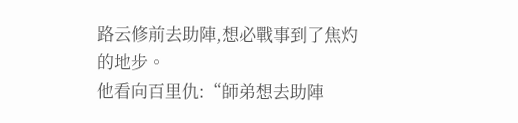路云修前去助陣,想必戰事到了焦灼的地步。
他看向百里仇:“師弟想去助陣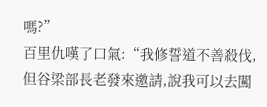嗎?”
百里仇嘆了口氣:“我修誓道不善殺伐,但谷梁部長老發來邀請,說我可以去闖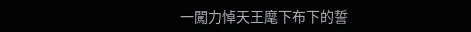一闖力悼天王麾下布下的誓